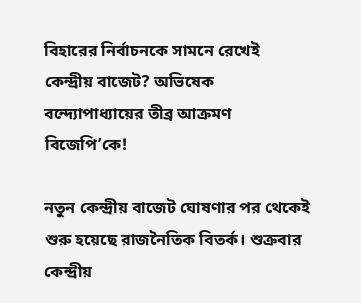বিহারের নির্বাচনকে সামনে রেখেই কেন্দ্রীয় বাজেট? অভিষেক বন্দ্যোপাধ্যায়ের তীব্র আক্রমণ বিজেপি’কে!

নতুন কেন্দ্রীয় বাজেট ঘোষণার পর থেকেই শুরু হয়েছে রাজনৈতিক বিতর্ক। শুক্রবার কেন্দ্রীয়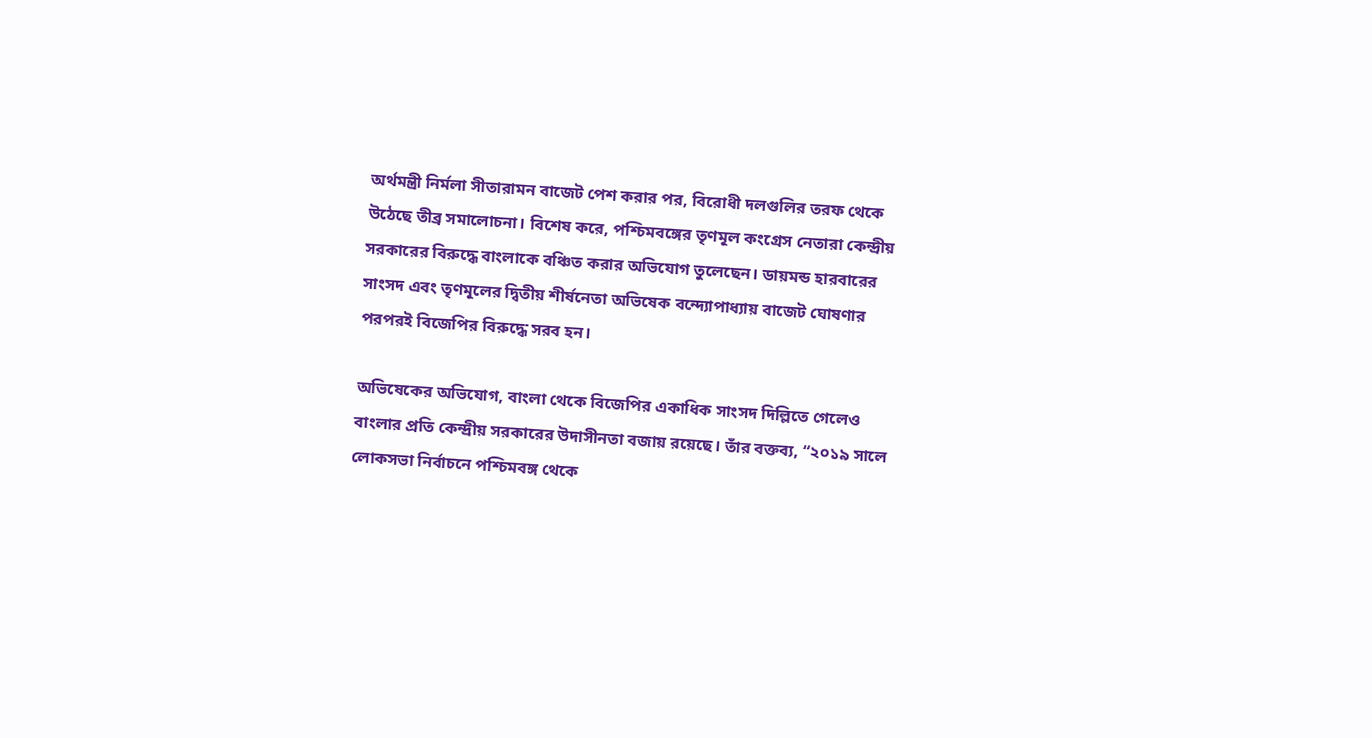অর্থমন্ত্রী নির্মলা সীতারামন বাজেট পেশ করার পর, বিরোধী দলগুলির তরফ থেকে উঠেছে তীব্র সমালোচনা। বিশেষ করে, পশ্চিমবঙ্গের তৃণমূল কংগ্রেস নেতারা কেন্দ্রীয় সরকারের বিরুদ্ধে বাংলাকে বঞ্চিত করার অভিযোগ তুলেছেন। ডায়মন্ড হারবারের সাংসদ এবং তৃণমূলের দ্বিতীয় শীর্ষনেতা অভিষেক বন্দ্যোপাধ্যায় বাজেট ঘোষণার পরপরই বিজেপির বিরুদ্ধে সরব হন।

অভিষেকের অভিযোগ, বাংলা থেকে বিজেপির একাধিক সাংসদ দিল্লিতে গেলেও বাংলার প্রতি কেন্দ্রীয় সরকারের উদাসীনতা বজায় রয়েছে। তাঁর বক্তব্য, “২০১৯ সালে লোকসভা নির্বাচনে পশ্চিমবঙ্গ থেকে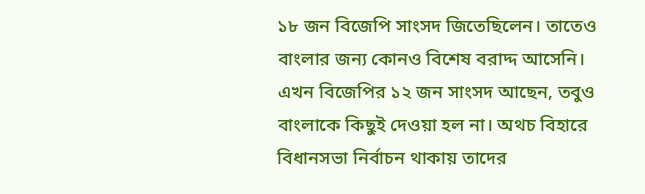১৮ জন বিজেপি সাংসদ জিতেছিলেন। তাতেও বাংলার জন্য কোনও বিশেষ বরাদ্দ আসেনি। এখন বিজেপির ১২ জন সাংসদ আছেন, তবুও বাংলাকে কিছুই দেওয়া হল না। অথচ বিহারে বিধানসভা নির্বাচন থাকায় তাদের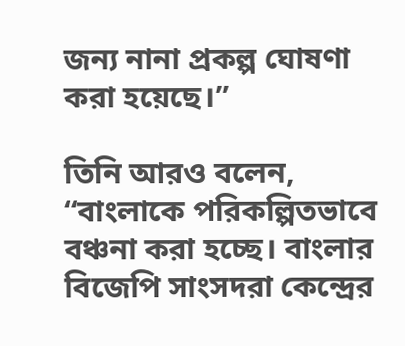জন্য নানা প্রকল্প ঘোষণা করা হয়েছে।”

তিনি আরও বলেন, “বাংলাকে পরিকল্পিতভাবে বঞ্চনা করা হচ্ছে। বাংলার বিজেপি সাংসদরা কেন্দ্রের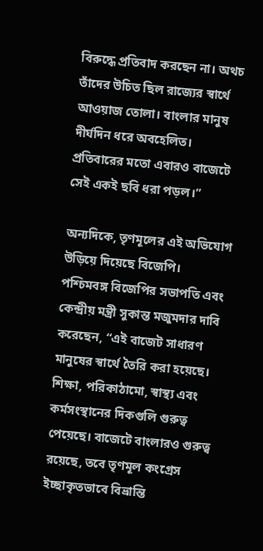বিরুদ্ধে প্রতিবাদ করছেন না। অথচ তাঁদের উচিত ছিল রাজ্যের স্বার্থে আওয়াজ তোলা। বাংলার মানুষ দীর্ঘদিন ধরে অবহেলিত। প্রতিবারের মতো এবারও বাজেটে সেই একই ছবি ধরা পড়ল।”

অন্যদিকে, তৃণমূলের এই অভিযোগ উড়িয়ে দিয়েছে বিজেপি। পশ্চিমবঙ্গ বিজেপির সভাপতি এবং কেন্দ্রীয় মন্ত্রী সুকান্ত মজুমদার দাবি করেছেন, “এই বাজেট সাধারণ মানুষের স্বার্থে তৈরি করা হয়েছে। শিক্ষা, পরিকাঠামো, স্বাস্থ্য এবং কর্মসংস্থানের দিকগুলি গুরুত্ব পেয়েছে। বাজেটে বাংলারও গুরুত্ব রয়েছে, তবে তৃণমূল কংগ্রেস ইচ্ছাকৃতভাবে বিভ্রান্তি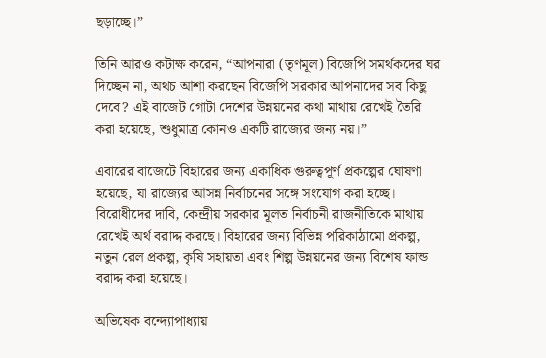ছড়াচ্ছে।”

তিনি আরও কটাক্ষ করেন, “আপনারা (তৃণমূল) বিজেপি সমর্থকদের ঘর দিচ্ছেন না, অথচ আশা করছেন বিজেপি সরকার আপনাদের সব কিছু দেবে? এই বাজেট গোটা দেশের উন্নয়নের কথা মাথায় রেখেই তৈরি করা হয়েছে, শুধুমাত্র কোনও একটি রাজ্যের জন্য নয়।”

এবারের বাজেটে বিহারের জন্য একাধিক গুরুত্বপূর্ণ প্রকল্পের ঘোষণা হয়েছে, যা রাজ্যের আসন্ন নির্বাচনের সঙ্গে সংযোগ করা হচ্ছে। বিরোধীদের দাবি, কেন্দ্রীয় সরকার মূলত নির্বাচনী রাজনীতিকে মাথায় রেখেই অর্থ বরাদ্দ করছে। বিহারের জন্য বিভিন্ন পরিকাঠামো প্রকল্প, নতুন রেল প্রকল্প, কৃষি সহায়তা এবং শিল্প উন্নয়নের জন্য বিশেষ ফান্ড বরাদ্দ করা হয়েছে।

অভিষেক বন্দ্যোপাধ্যায়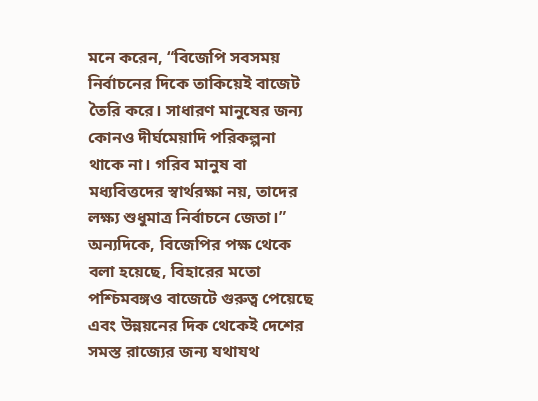মনে করেন, “বিজেপি সবসময় নির্বাচনের দিকে তাকিয়েই বাজেট তৈরি করে। সাধারণ মানুষের জন্য কোনও দীর্ঘমেয়াদি পরিকল্পনা থাকে না। গরিব মানুষ বা মধ্যবিত্তদের স্বার্থরক্ষা নয়, তাদের লক্ষ্য শুধুমাত্র নির্বাচনে জেতা।” অন্যদিকে, বিজেপির পক্ষ থেকে বলা হয়েছে, বিহারের মতো পশ্চিমবঙ্গও বাজেটে গুরুত্ব পেয়েছে এবং উন্নয়নের দিক থেকেই দেশের সমস্ত রাজ্যের জন্য যথাযথ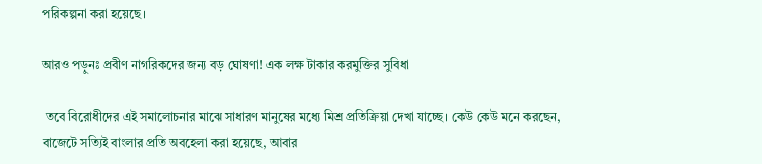পরিকল্পনা করা হয়েছে।

আরও পড়ুনঃ প্রবীণ নাগরিকদের জন্য বড় ঘোষণা! এক লক্ষ টাকার করমুক্তির সুবিধা

 তবে বিরোধীদের এই সমালোচনার মাঝে সাধারণ মানুষের মধ্যে মিশ্র প্রতিক্রিয়া দেখা যাচ্ছে। কেউ কেউ মনে করছেন, বাজেটে সত্যিই বাংলার প্রতি অবহেলা করা হয়েছে, আবার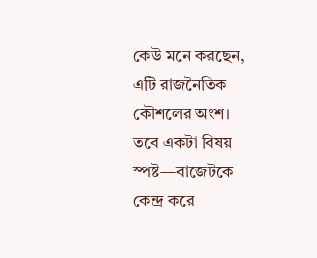কেউ মনে করছেন, এটি রাজনৈতিক কৌশলের অংশ। তবে একটা বিষয় স্পষ্ট—বাজেটকে কেন্দ্র করে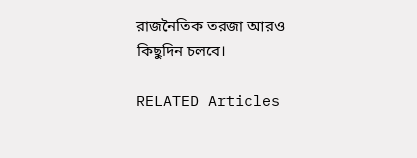রাজনৈতিক তরজা আরও কিছুদিন চলবে।

RELATED Articles